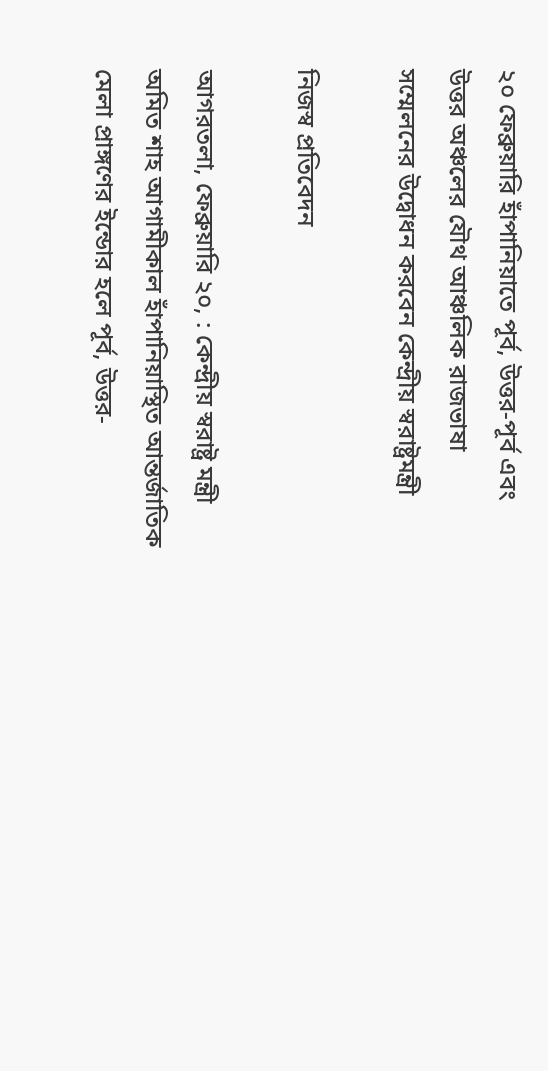২০ ফেব্রুয়ারি হাঁপানিয়াতে পূর্ব, উত্তর-পূর্ব এবং উত্তর অঞ্চলের যৌথ আঞ্চলিক রাজভাষা সম্মেলনের উদ্বোধন করবেন কেন্দ্রীয় স্বরাষ্ট্রমন্ত্রী

নিজস্ব প্রতিবেদন

আগরতলা, ফেব্রুয়ারি ২০, : কেন্দ্রীয় স্বরাষ্ট্র মন্ত্রী অমিত শাহ আগামীকাল হাঁপানিয়াস্থিত আন্তর্জাতিক মেলা প্রাঙ্গণের ইন্ডোর হলে পূর্ব, উত্তর-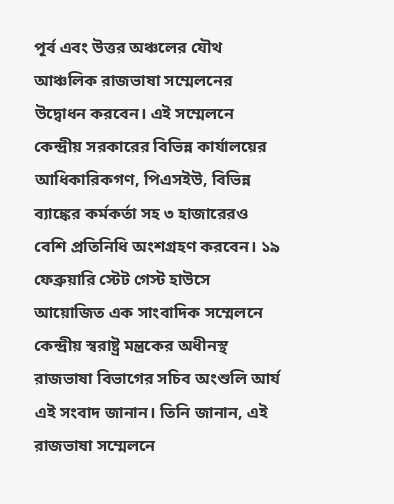পূর্ব এবং উত্তর অঞ্চলের যৌথ আঞ্চলিক রাজভাষা সম্মেলনের উদ্বোধন করবেন। এই সম্মেলনে কেন্দ্রীয় সরকারের বিভিন্ন কার্যালয়ের আধিকারিকগণ, পিএসইউ, বিভিন্ন ব্যাঙ্কের কর্মকর্তা সহ ৩ হাজারেরও বেশি প্রতিনিধি অংশগ্রহণ করবেন। ১৯ ফেব্রুয়ারি স্টেট গেস্ট হাউসে আয়োজিত এক সাংবাদিক সম্মেলনে কেন্দ্রীয় স্বরাষ্ট্র মন্ত্রকের অধীনস্থ রাজভাষা বিভাগের সচিব অংশুলি আর্য এই সংবাদ জানান। তিনি জানান, এই রাজভাষা সম্মেলনে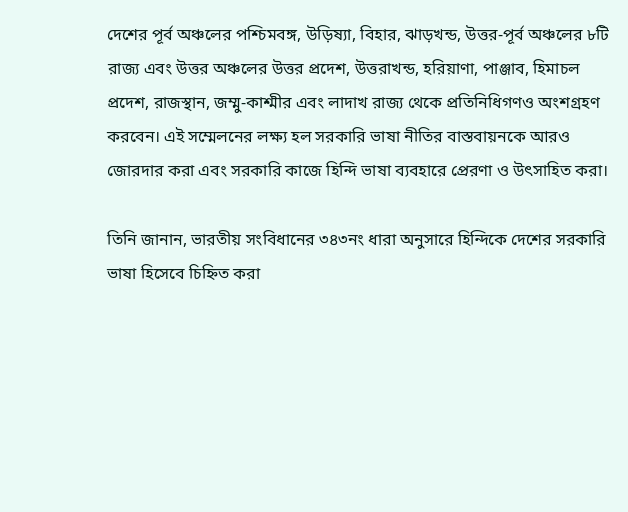দেশের পূর্ব অঞ্চলের পশ্চিমবঙ্গ, উড়িষ্যা, বিহার, ঝাড়খন্ড, উত্তর-পূর্ব অঞ্চলের ৮টি রাজ্য এবং উত্তর অঞ্চলের উত্তর প্রদেশ, উত্তরাখন্ড, হরিয়াণা, পাঞ্জাব, হিমাচল প্রদেশ, রাজস্থান, জম্মু-কাশ্মীর এবং লাদাখ রাজ্য থেকে প্রতিনিধিগণও অংশগ্রহণ করবেন। এই সম্মেলনের লক্ষ্য হল সরকারি ভাষা নীতির বাস্তবায়নকে আরও জোরদার করা এবং সরকারি কাজে হিন্দি ভাষা ব্যবহারে প্রেরণা ও উৎসাহিত করা।

তিনি জানান, ভারতীয় সংবিধানের ৩৪৩নং ধারা অনুসারে হিন্দিকে দেশের সরকারি ভাষা হিসেবে চিহ্নিত করা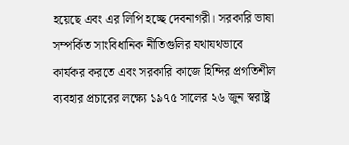হয়েছে এবং এর লিপি হচ্ছে দেবনাগরী। সরকারি ভাষা সম্পর্কিত সাংবিধানিক নীতিগুলির যথাযথভাবে কার্যকর করতে এবং সরকারি কাজে হিন্দির প্রগতিশীল ব্যবহার প্রচারের লক্ষ্যে ১৯৭৫ সালের ২৬ জুন স্বরাষ্ট্র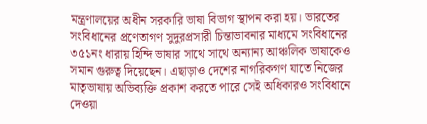মন্ত্রণালয়ের অধীন সরকারি ভাষা বিভাগ স্থাপন করা হয়। ভারতের সংবিধানের প্রণেতাগণ সুদুরপ্রসারী চিন্তাভাবনার মাধ্যমে সংবিধানের ৩৫১নং ধারায় হিন্দি ভাষার সাথে সাথে অন্যান্য আঞ্চলিক ভাষাকেও সমান গুরুত্ব দিয়েছেন। এছাড়াও দেশের নাগরিকগণ যাতে নিজের মাতৃভাষায় অভিব্যক্তি প্রকাশ করতে পারে সেই অধিকারও সংবিধানে দেওয়া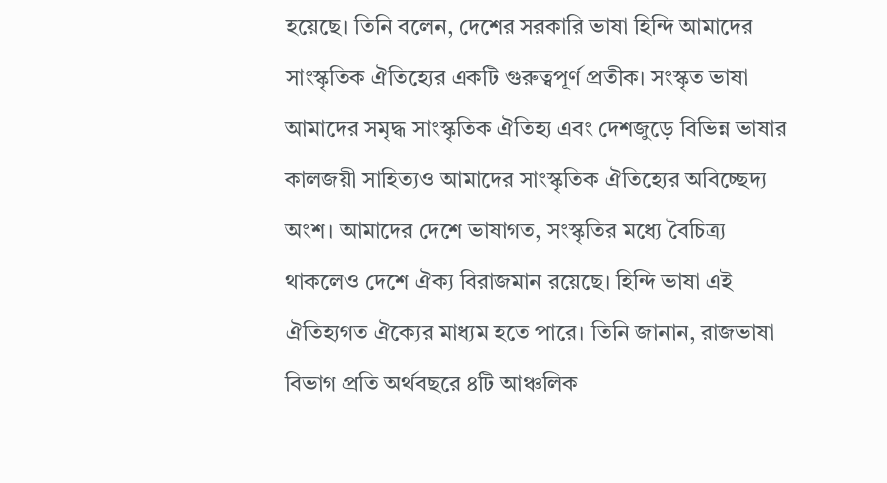হয়েছে। তিনি বলেন, দেশের সরকারি ভাষা হিন্দি আমাদের সাংস্কৃতিক ঐতিহ্যের একটি গুরুত্বপূর্ণ প্রতীক। সংস্কৃত ভাষা আমাদের সমৃদ্ধ সাংস্কৃতিক ঐতিহ্য এবং দেশজুড়ে বিভিন্ন ভাষার কালজয়ী সাহিত্যও আমাদের সাংস্কৃতিক ঐতিহ্যের অবিচ্ছেদ্য অংশ। আমাদের দেশে ভাষাগত, সংস্কৃতির মধ্যে বৈচিত্র্য থাকলেও দেশে ঐক্য বিরাজমান রয়েছে। হিন্দি ভাষা এই ঐতিহ্যগত ঐক্যের মাধ্যম হতে পারে। তিনি জানান, রাজভাষা বিভাগ প্রতি অর্থবছরে ৪টি আঞ্চলিক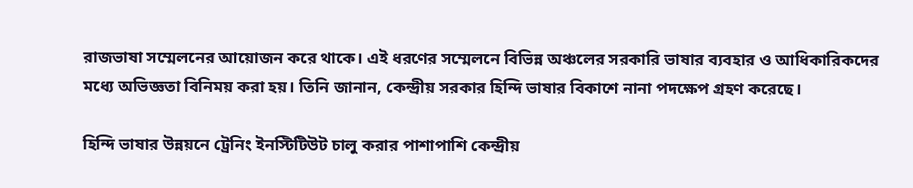রাজভাষা সম্মেলনের আয়োজন করে থাকে। এই ধরণের সম্মেলনে বিভিন্ন অঞ্চলের সরকারি ভাষার ব্যবহার ও আধিকারিকদের মধ্যে অভিজ্ঞতা বিনিময় করা হয়। তিনি জানান, কেন্দ্রীয় সরকার হিন্দি ভাষার বিকাশে নানা পদক্ষেপ গ্রহণ করেছে।

হিন্দি ভাষার উন্নয়নে ট্রেনিং ইনস্টিটিউট চালু করার পাশাপাশি কেন্দ্রীয়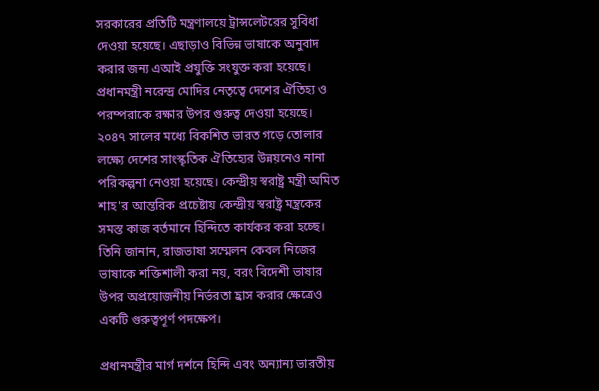সরকারের প্রতিটি মন্ত্রণালয়ে ট্রান্সলেটরের সুবিধা দেওয়া হয়েছে। এছাড়াও বিভিন্ন ভাষাকে অনুবাদ করার জন্য এআই প্রযুক্তি সংযুক্ত করা হয়েছে। প্রধানমন্ত্রী নরেন্দ্র মোদির নেতৃত্বে দেশের ঐতিহ্য ও পরম্পরাকে রক্ষার উপর গুরুত্ব দেওয়া হয়েছে। ২০৪৭ সালের মধ্যে বিকশিত ভারত গড়ে তোলার লক্ষ্যে দেশের সাংস্কৃতিক ঐতিহ্যের উন্নয়নেও নানা পরিকল্পনা নেওয়া হয়েছে। কেন্দ্রীয় স্বরাষ্ট্র মন্ত্রী অমিত শাহ'র আন্তরিক প্রচেষ্টায় কেন্দ্রীয় স্বরাষ্ট্র মন্ত্রকের সমস্ত কাজ বর্তমানে হিন্দিতে কার্যকর করা হচ্ছে। তিনি জানান, রাজভাষা সম্মেলন কেবল নিজের ভাষাকে শক্তিশালী করা নয়, বরং বিদেশী ভাষার উপর অপ্রয়োজনীয় নির্ভরতা হ্রাস করার ক্ষেত্রেও একটি গুরুত্বপূর্ণ পদক্ষেপ।

প্রধানমন্ত্রীর মার্গ দর্শনে হিন্দি এবং অন্যান্য ভারতীয়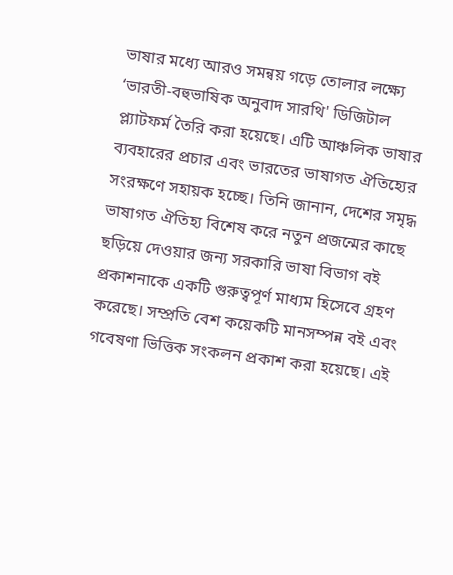ভাষার মধ্যে আরও সমন্বয় গড়ে তোলার লক্ষ্যে ‘ভারতী-বহুভাষিক অনুবাদ সারথি' ডিজিটাল প্ল্যাটফর্ম তৈরি করা হয়েছে। এটি আঞ্চলিক ভাষার ব্যবহারের প্রচার এবং ভারতের ভাষাগত ঐতিহ্যের সংরক্ষণে সহায়ক হচ্ছে। তিনি জানান, দেশের সমৃদ্ধ ভাষাগত ঐতিহ্য বিশেষ করে নতুন প্রজন্মের কাছে ছড়িয়ে দেওয়ার জন্য সরকারি ভাষা বিভাগ বই প্রকাশনাকে একটি গুরুত্বপূর্ণ মাধ্যম হিসেবে গ্রহণ করেছে। সম্প্রতি বেশ কয়েকটি মানসম্পন্ন ব‍ই এবং গবেষণা ভিত্তিক সংকলন প্রকাশ করা হয়েছে। এই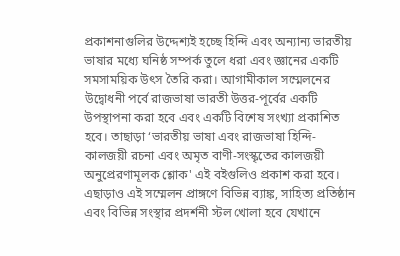প্রকাশনাগুলির উদ্দেশ্যই হচ্ছে হিন্দি এবং অন্যান্য ভারতীয় ভাষার মধ্যে ঘনিষ্ঠ সম্পর্ক তুলে ধরা এবং জ্ঞানের একটি সমসাময়িক উৎস তৈরি করা। আগামীকাল সম্মেলনের উদ্বোধনী পর্বে রাজভাষা ভারতী উত্তর-পূর্বের একটি উপস্থাপনা করা হবে এবং একটি বিশেষ সংখ্যা প্রকাশিত হবে। তাছাড়া ‘ভারতীয় ভাষা এবং রাজভাষা হিন্দি- কালজয়ী রচনা এবং অমৃত বাণী-সংস্কৃতের কালজয়ী অনুপ্রেরণামূলক শ্লোক' এই বইগুলিও প্রকাশ করা হবে। এছাড়াও এই সম্মেলন প্রাঙ্গণে বিভিন্ন ব্যাঙ্ক, সাহিত্য প্রতিষ্ঠান এবং বিভিন্ন সংস্থার প্রদর্শনী স্টল খোলা হবে যেখানে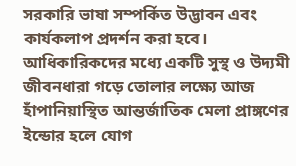সরকারি ভাষা সম্পর্কিত উদ্ভাবন এবং কার্যকলাপ প্রদর্শন করা হবে। আধিকারিকদের মধ্যে একটি সুস্থ ও উদ্যমী জীবনধারা গড়ে তোলার লক্ষ্যে আজ হাঁপানিয়াস্থিত আন্তর্জাতিক মেলা প্রাঙ্গণের ইন্ডোর হলে যোগ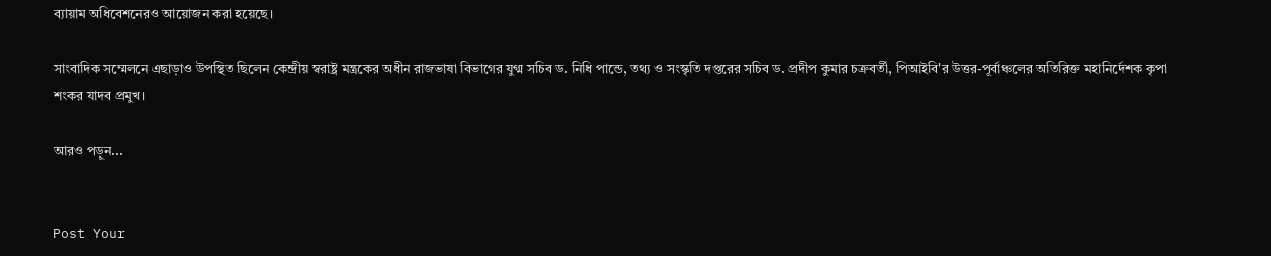ব্যায়াম অধিবেশনেরও আয়োজন করা হয়েছে।

সাংবাদিক সম্মেলনে এছাড়াও উপস্থিত ছিলেন কেন্দ্রীয় স্বরাষ্ট্র মন্ত্রকের অধীন রাজভাষা বিভাগের যুগ্ম সচিব ড. নিধি পান্ডে, তথ্য ও সংস্কৃতি দপ্তরের সচিব ড. প্রদীপ কুমার চক্রবর্তী, পিআইবি'র উত্তর-পূর্বাঞ্চলের অতিরিক্ত মহানির্দেশক কৃপা শংকর যাদব প্রমুখ।

আরও পড়ুন...


Post Your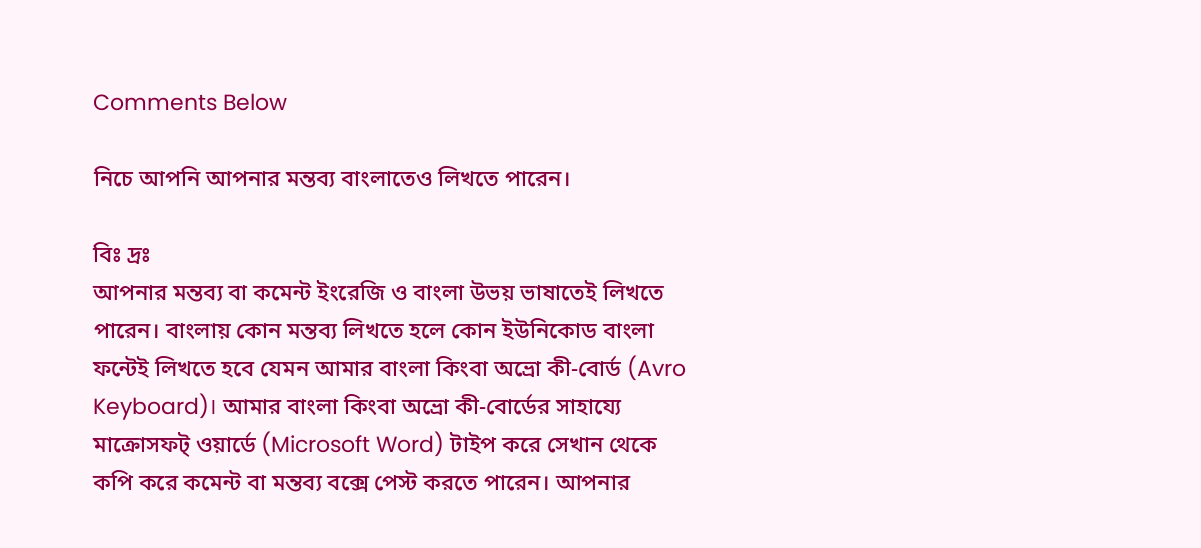Comments Below

নিচে আপনি আপনার মন্তব্য বাংলাতেও লিখতে পারেন।

বিঃ দ্রঃ
আপনার মন্তব্য বা কমেন্ট ইংরেজি ও বাংলা উভয় ভাষাতেই লিখতে পারেন। বাংলায় কোন মন্তব্য লিখতে হলে কোন ইউনিকোড বাংলা ফন্টেই লিখতে হবে যেমন আমার বাংলা কিংবা অভ্রো কী-বোর্ড (Avro Keyboard)। আমার বাংলা কিংবা অভ্রো কী-বোর্ডের সাহায্যে মাক্রোসফট্ ওয়ার্ডে (Microsoft Word) টাইপ করে সেখান থেকে কপি করে কমেন্ট বা মন্তব্য বক্সে পেস্ট করতে পারেন। আপনার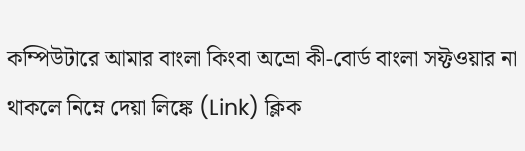কম্পিউটারে আমার বাংলা কিংবা অভ্রো কী-বোর্ড বাংলা সফ্টওয়ার না থাকলে নিম্নে দেয়া লিঙ্কে (Link) ক্লিক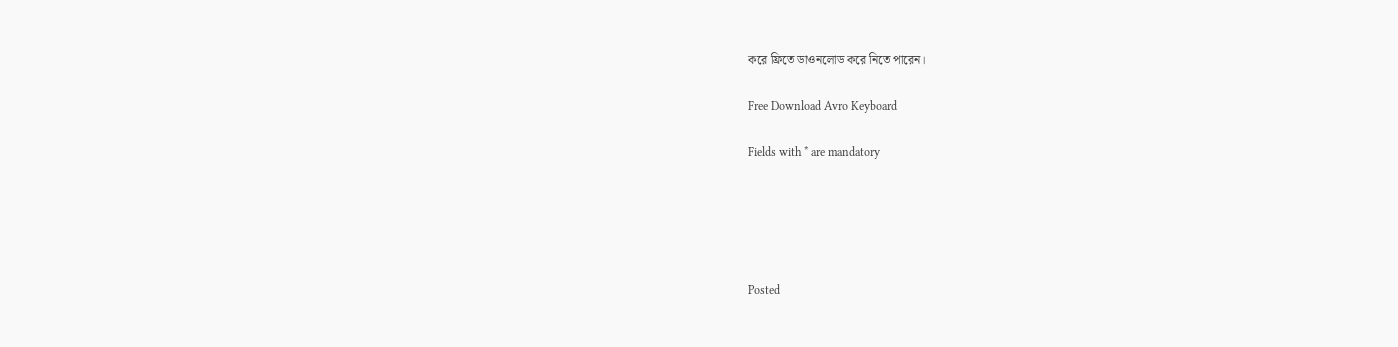করে ফ্রিতে ডাওনলোড করে নিতে পারেন।

Free Download Avro Keyboard

Fields with * are mandatory





Posted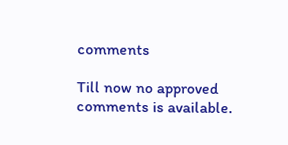comments

Till now no approved comments is available.